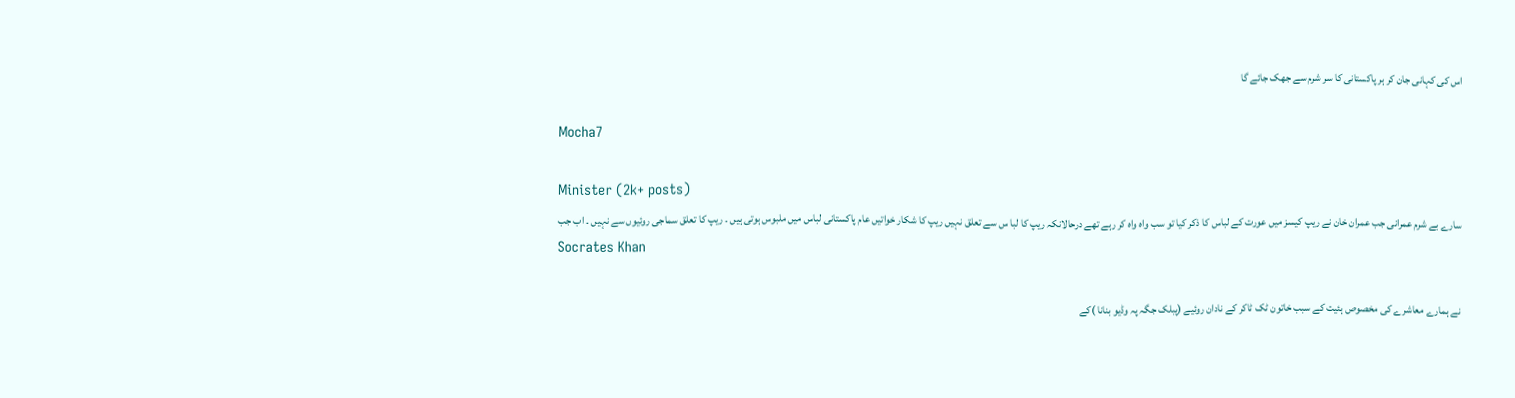اس کی کہانی جان کر ہر پاکستانی کا سر شرم سے جھک جائے گا

Mocha7

Minister (2k+ posts)
سارے بے شرم عمرانی جب عمران خان نے ریپ کیسز میں عورت کے لباس کا ذکر کیا تو سب واہ واہ کر رہے تھے درحالانکہ ریپ کا لبا س سے تعلق نہیں ریپ کا شکار خواتیں عام پاکستانی لباس میں ملبوس ہوتی ہیں ۔ ریپ کا تعلق سماجی روئیوں سے نہیں ۔ اب جب
Socrates Khan

نے ہمارے معاشرے کی مخصوص ہئیت کے سبب خاتون ٹک ٹاکر کے نادان روئیے (پبلک جگہ پہ وڈیو بنانا )کے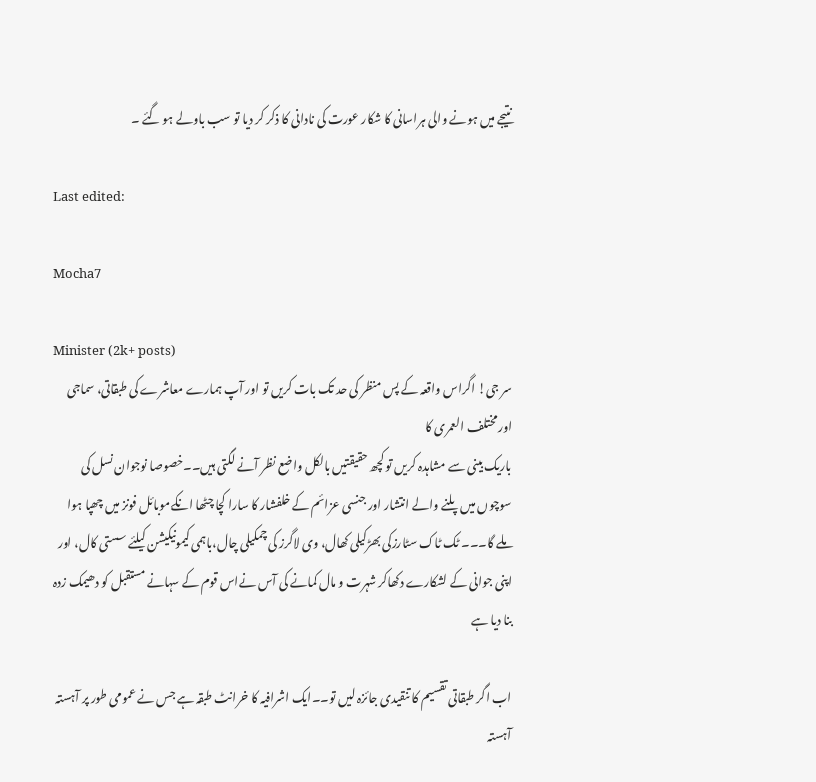نتیجے میں ہونے والی ہراسانی کا شکار عورت کی نادانی کا ذکر کر دیا تو سب باولے ہو گئے ۔

Last edited:

Mocha7

Minister (2k+ posts)
سر جی! اگراس واقعہ کے پس منظر کی حد تک بات کریں تو اور آپ ہمارے معاشرے کی طبقاتی، سماجی اور مختلف العمری کا
باریک بینی سے مشاہدہ کریں تو کچھ حقیقتیں بالکل واضع نظر آنے لگتی ہیں۔۔خصوصا نوجوان نسل کی سوچوں میں پلنے والے انتشار اور جنسی عزائم کے خلفشار کا سارا کچا چٹھا انکےموبائل فونز میں چھپا ہوا ملے گا۔۔۔ ٹک ٹاک سٹارزکی بھڑکیلی کھال، وی لاگرز کی چمکیلی چال،باہمی کیمونیکیشن کیلئے سستی کال، اور اپنی جوانی کے لشکارے دکھاکر شہرت و مال کمانے کی آس نےاس قوم کے سہانے مستقبل کو دھیمک زدہ بنا دیا ہے

اب اگر طبقاتی تقسیم کا تنقیدی جائزہ لیں تو۔۔ایک اشرافیہ کا خرانٹ طبقہ ہے جس نے عمومی طور پر آہستہ آہستہ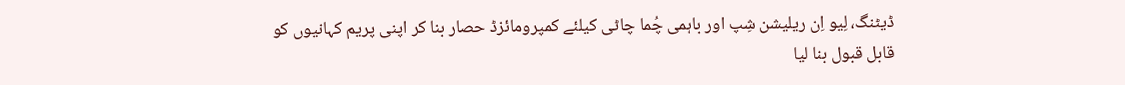ڈیٹنگ، لِیو اِن ریلیشن شِپ اور باہمی چُما چاٹی کیلئے کمپرومائزڈ حصار بنا کر اپنی پریم کہانیوں کو قابل قبول بنا لیا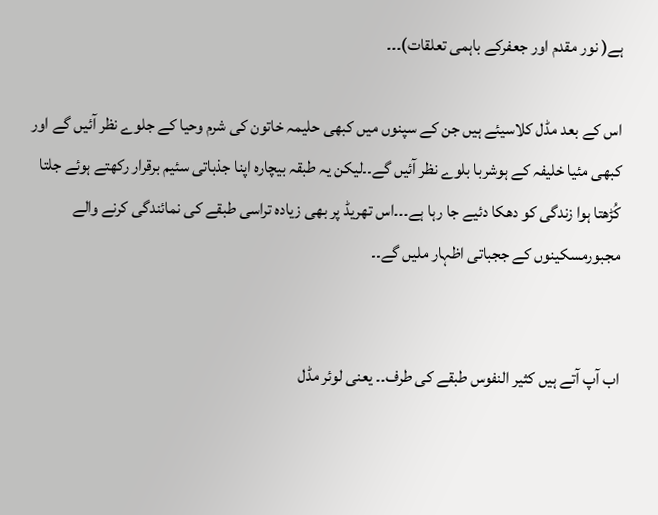ہے( نور مقدم اور جعفرکے باہمی تعلقات)۔۔۔

اس کے بعد مڈل کلاسیئے ہیں جن کے سپنوں میں کبھی حلیمہ خاتون کی شرم وحیا کے جلوے نظر آئیں گے اور کبھی مئیا خلیفہ کے ہوشربا بلوے نظر آئیں گے۔۔لیکن یہ طبقہ بیچارہ اپنا جذباتی سئیم برقرار رکھتے ہوئے جلتا کُڑھتا ہوا زندگی کو دھکا دئیے جا رہا ہے۔۔۔اس تھریڈ پر بھی زیادہ تراسی طبقے کی نمائندگی کرنے والے مجبورمسکینوں کے ججباتی اظہار ملیں گے۔۔


اب آپ آتے ہیں کثیر النفوس طبقے کی طرف۔۔ یعنی لوئر مڈل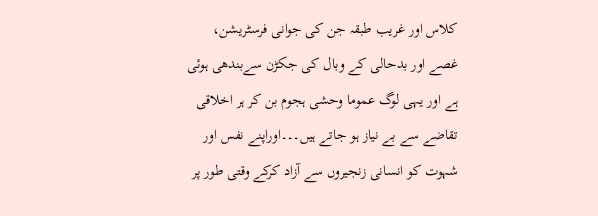کلاس اور غریب طبقہ جن کی جوانی فرسٹریشن، غصے اور بدحالی کے وبال کی جکڑن سےبندھی ہوئی ہے اور یہی لوگ عموما وحشی ہجوم بن کر ہر اخلاقی تقاضے سے بے نیاز ہو جاتے ہیں۔۔۔اوراپنے نفس اور شہوت کو انسانی زنجیروں سے آزاد کرکے وقتی طور پر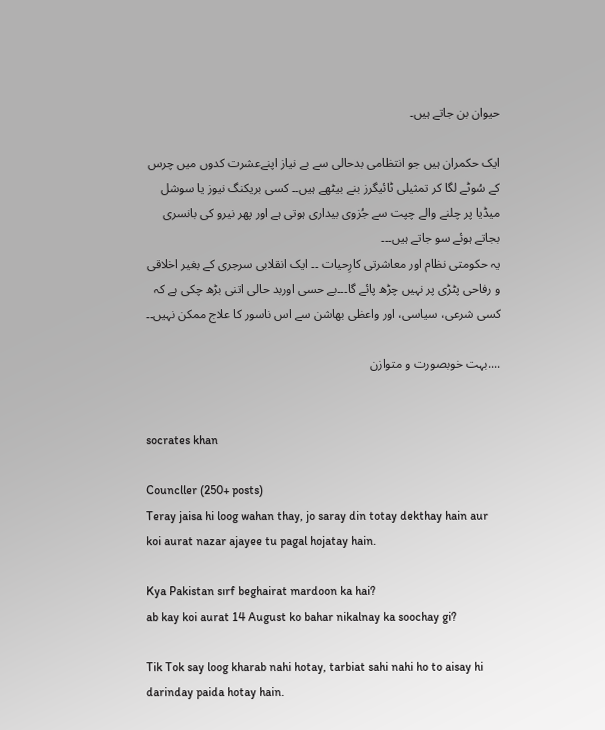حیوان بن جاتے ہیں۔

ایک حکمران ہیں جو انتظامی بدحالی سے بے نیاز اپنےعشرت کدوں میں چرس کے سُوٹے لگا کر تمثیلی ٹائیگرز بنے بیٹھے ہیں۔۔ کسی بریکنگ نیوز یا سوشل میڈیا پر چلنے والے چپت سے جُزوی بیداری ہوتی ہے اور پھر نیرو کی بانسری بجاتے ہوئے سو جاتے ہیں۔۔۔
یہ حکومتی نظام اور معاشرتی کارِحیات ۔۔ ایک انقلابی سرجری کے بغیر اخلاقی و رفاحی پٹڑی پر نہیں چڑھ پائے گا۔۔۔بے حسی اوربد حالی اتنی بڑھ چکی ہے کہ کسی شرعی، سیاسی، اور واعظی بھاشن سے اس ناسور کا علاج ممکن نہیں۔۔

....بہت خوبصورت و متوازن


socrates khan

Councller (250+ posts)
Teray jaisa hi loog wahan thay, jo saray din totay dekthay hain aur koi aurat nazar ajayee tu pagal hojatay hain.

Kya Pakistan sırf beghairat mardoon ka hai?
ab kay koi aurat 14 August ko bahar nikalnay ka soochay gi?

Tik Tok say loog kharab nahi hotay, tarbiat sahi nahi ho to aisay hi darinday paida hotay hain.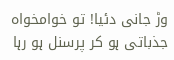وڑ جانی دئیا! تو خوامخواہ جذباتی ہو کر پرسنل ہو رہا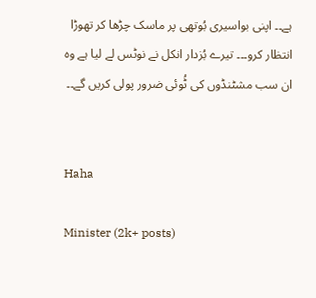ہے۔۔ اپنی بواسیری بُوتھی پر ماسک چڑھا کر تھوڑا انتظار کرو۔۔۔ تیرے بُزدار انکل نے نوٹس لے لیا ہے وہ ان سب مشٹنڈوں کی ٹُوئی ضرور پولی کریں گے۔۔


Haha

Minister (2k+ posts)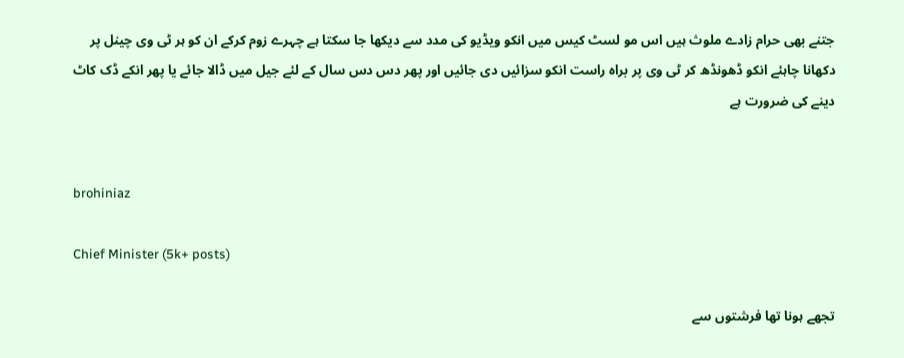جتنے بھی حرام زادے ملوث ہیں اس مو لسٹ کیس میں انکو ویڈیو کی مدد سے دیکھا جا سکتا ہے چہرے زوم کرکے ان کو ہر ٹی وی چینل پر دکھانا چاہئے انکو ڈھونڈھ کر ٹی وی پر براہ راست انکو سزائیں دی جائیں اور پھر دس دس سال کے لئے جیل میں ڈالا جائے یا پھر انکے ڈک کاٹ دینے کی ضرورت ہے


brohiniaz

Chief Minister (5k+ posts)

تجھے ہونا تھا فرشتوں سے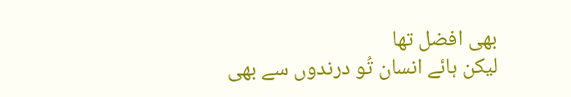بھی افضل تھا
لیکن ہائے انسان تُو درندوں سے بھی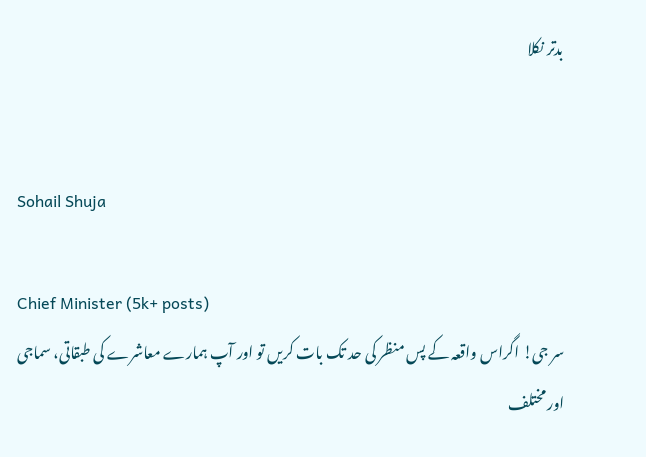بدتر نکلا


Sohail Shuja

Chief Minister (5k+ posts)
سر جی! اگراس واقعہ کے پس منظر کی حد تک بات کریں تو اور آپ ہمارے معاشرے کی طبقاتی، سماجی اور مختلف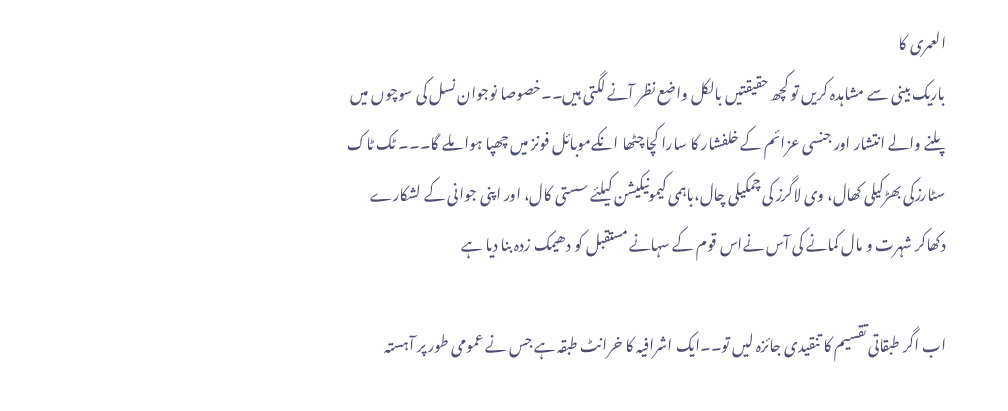العمری کا
باریک بینی سے مشاہدہ کریں تو کچھ حقیقتیں بالکل واضع نظر آنے لگتی ہیں۔۔خصوصا نوجوان نسل کی سوچوں میں پلنے والے انتشار اور جنسی عزائم کے خلفشار کا سارا کچا چٹھا انکےموبائل فونز میں چھپا ہوا ملے گا۔۔۔ ٹک ٹاک سٹارزکی بھڑکیلی کھال، وی لاگرز کی چمکیلی چال،باہمی کیمونیکیشن کیلئے سستی کال، اور اپنی جوانی کے لشکارے دکھاکر شہرت و مال کمانے کی آس نےاس قوم کے سہانے مستقبل کو دھیمک زدہ بنا دیا ہے

اب اگر طبقاتی تقسیم کا تنقیدی جائزہ لیں تو۔۔ایک اشرافیہ کا خرانٹ طبقہ ہے جس نے عمومی طور پر آہستہ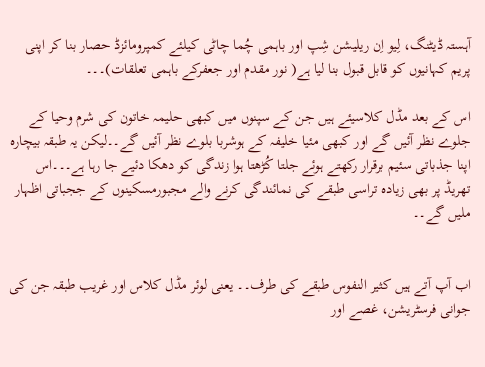آہستہ ڈیٹنگ، لِیو اِن ریلیشن شِپ اور باہمی چُما چاٹی کیلئے کمپرومائزڈ حصار بنا کر اپنی پریم کہانیوں کو قابل قبول بنا لیا ہے( نور مقدم اور جعفرکے باہمی تعلقات)۔۔۔

اس کے بعد مڈل کلاسیئے ہیں جن کے سپنوں میں کبھی حلیمہ خاتون کی شرم وحیا کے جلوے نظر آئیں گے اور کبھی مئیا خلیفہ کے ہوشربا بلوے نظر آئیں گے۔۔لیکن یہ طبقہ بیچارہ اپنا جذباتی سئیم برقرار رکھتے ہوئے جلتا کُڑھتا ہوا زندگی کو دھکا دئیے جا رہا ہے۔۔۔اس تھریڈ پر بھی زیادہ تراسی طبقے کی نمائندگی کرنے والے مجبورمسکینوں کے ججباتی اظہار ملیں گے۔۔


اب آپ آتے ہیں کثیر النفوس طبقے کی طرف۔۔ یعنی لوئر مڈل کلاس اور غریب طبقہ جن کی جوانی فرسٹریشن، غصے اور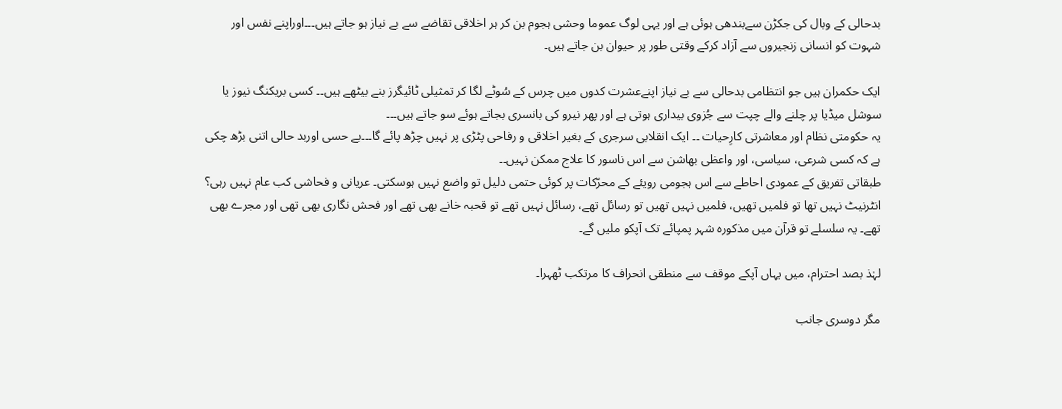بدحالی کے وبال کی جکڑن سےبندھی ہوئی ہے اور یہی لوگ عموما وحشی ہجوم بن کر ہر اخلاقی تقاضے سے بے نیاز ہو جاتے ہیں۔۔۔اوراپنے نفس اور شہوت کو انسانی زنجیروں سے آزاد کرکے وقتی طور پر حیوان بن جاتے ہیں۔

ایک حکمران ہیں جو انتظامی بدحالی سے بے نیاز اپنےعشرت کدوں میں چرس کے سُوٹے لگا کر تمثیلی ٹائیگرز بنے بیٹھے ہیں۔۔ کسی بریکنگ نیوز یا سوشل میڈیا پر چلنے والے چپت سے جُزوی بیداری ہوتی ہے اور پھر نیرو کی بانسری بجاتے ہوئے سو جاتے ہیں۔۔۔
یہ حکومتی نظام اور معاشرتی کارِحیات ۔۔ ایک انقلابی سرجری کے بغیر اخلاقی و رفاحی پٹڑی پر نہیں چڑھ پائے گا۔۔۔بے حسی اوربد حالی اتنی بڑھ چکی ہے کہ کسی شرعی، سیاسی، اور واعظی بھاشن سے اس ناسور کا علاج ممکن نہیں۔۔
طبقاتی تفریق کے عمودی احاطے سے اس ہجومی رویئے کے محرّکات پر کوئی حتمی دلیل تو واضع نہیں ہوسکتی۔ عریانی و فحاشی کب عام نہیں رہی؟ انٹرنیٹ نہیں تھا تو فلمیں تھیں، فلمیں نہیں تھیں تو رسائل تھے، رسائل نہیں تھے تو قحبہ خانے بھی تھے اور فحش نگاری بھی تھی اور مجرے بھی تھے۔ یہ سلسلے تو قرآن میں مذکورہ شہر پمپائے تک آپکو ملیں گے۔

لہٰذ بصد احترام، میں یہاں آپکے موقف سے منطقی انحراف کا مرتکب ٹھہرا۔

مگر دوسری جانب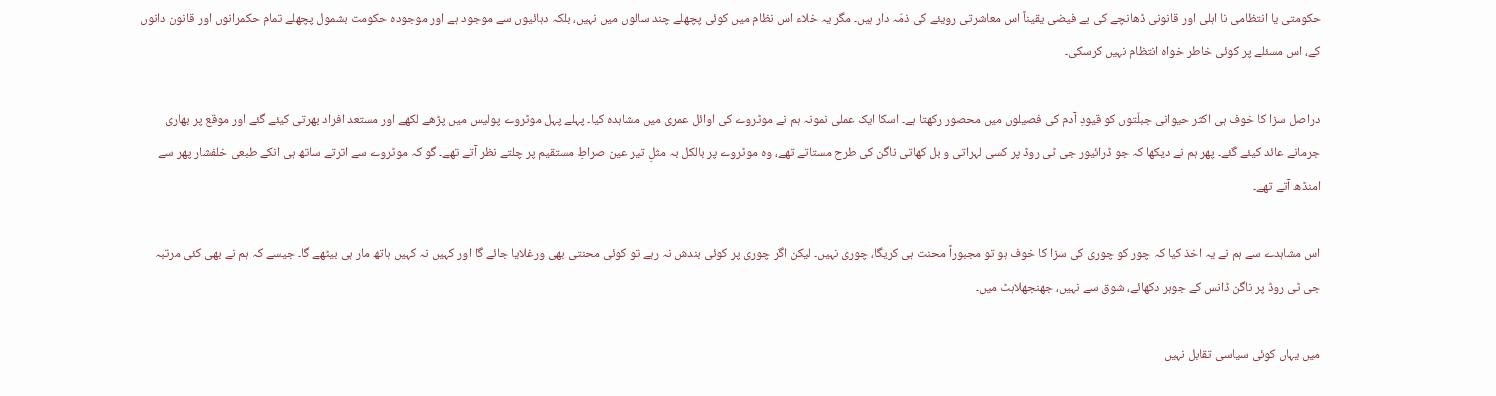حکومتی یا انتظامی نا اہلی اور قانونی ڈھانچے کی بے فیضی یقیناً اس معاشرتی رویئے کی ذمّہ دار ہیں۔ مگر یہ خلاء اس نظام میں کوئی پچھلے چند سالوں میں نہیں، بلکہ دہائیوں سے موجود ہے اور موجودہ حکومت بشمول پچھلے تمام حکمرانوں اور قانون دانوں کے، اس مسئلے پر کوئی خاطر خواہ انتظام نہیں کرسکی۔

دراصل سزا کا خوف ہی اکثر حیوانی جبلّتوں کو قیودِ آدم کی فصیلوں میں محصور رکھتا ہے۔ اسکا ایک عملی نمونہ ہم نے موٹروے کی اوائل عمری میں مشاہدہ کیا۔ پہلے پہل موٹروے پولیس میں پڑھے لکھے اور مستعد افراد بھرتی کیئے گئے اور موقع پر بھاری جرمانے عائد کیئے گئے۔ پھر ہم نے دیکھا کہ جو ڈرائیور جی ٹی روڈ پر کسی لہراتی و بل کھاتی ناگن کی طرح مستاتے تھے، وہ موٹروے پر بالکل بہ مثلِ تیر عین صراطِ مستقیم پر چلتے نظر آتے تھے۔ گو کہ موٹروے سے اترتے ساتھ ہی انکے طبعی خلفشار پھر سے امنڈھ آتے تھے۔

اس مشاہدے سے ہم نے یہ اخذ کیا کہ چور کو چوری کی سزا کا خوف ہو تو مجبوراً محنت ہی کریگا، چوری نہیں۔ لیکن اگر چوری پر کوئی بندش نہ رہے تو کوئی محنتی بھی ورغلایا جائے گا اور کہیں نہ کہیں ہاتھ مار ہی بیٹھے گا۔ جیسے کہ ہم نے بھی کئی مرتبہ جی ٹی روڈ پر ناگن ڈانس کے جوہر دکھائے، شوق سے نہیں، جھنجھلاہٹ میں۔

میں یہاں کوئی سیاسی تقابل نہیں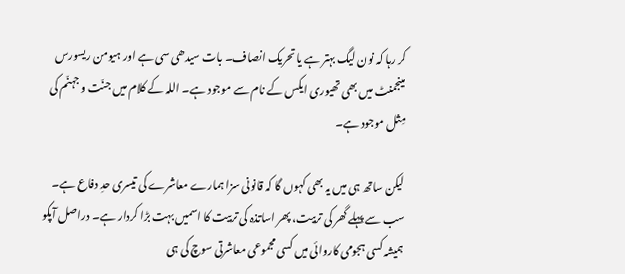کر رہا کہ نون لیگ بہتر ہے یا تحریک انصاف۔ بات سیدھی سی ہے اور ہیومن ریسورس مینجمنٹ میں بھی تھیوری ایکس کے نام سے موجود ہے۔ اللہ کے کلام میں جنّت و جہنّم کی مِثل موجود ہے۔

لیکن ساتھ ہی میں یہ بھی کہوں گا کہ قانونی سزا ہمارے معاشرے کی تیسری حدِ دفاع ہے۔ سب سے پہلے گھر کی تربیت، پھر اساتذہ کی تربیت کا اسمیں بہت بڑا کردار ہے۔ دراصل آپکو ہمیشہ کسی ہجومی کاروائی میں کسی مجموعی معاشرتی سوچ کی ہی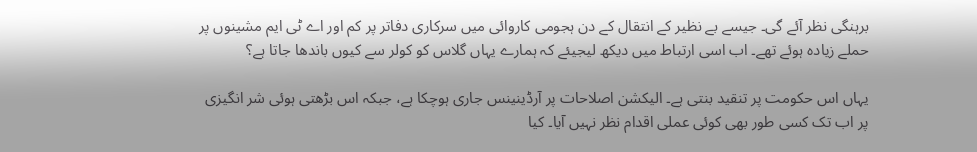برہنگی نظر آئے گی۔ جیسے بے نظیر کے انتقال کے دن ہجومی کاروائی میں سرکاری دفاتر پر کم اور اے ٹی ایم مشینوں پر حملے زیادہ ہوئے تھے۔ اب اسی ارتباط میں دیکھ لیجیئے کہ ہمارے یہاں گلاس کو کولر سے کیوں باندھا جاتا ہے؟

یہاں اس حکومت پر تنقید بنتی ہے۔ الیکشن اصلاحات پر آرڈینینس جاری ہوچکا ہے، جبکہ اس بڑھتی ہوئی شر انگیزی پر اب تک کسی طور بھی کوئی عملی اقدام نظر نہیں آیا۔ کیا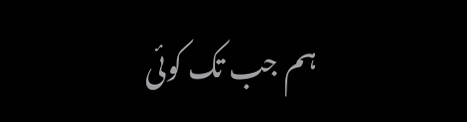ہم جب تک کوئی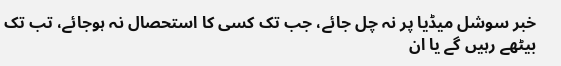خبر سوشل میڈیا پر نہ چل جائے، جب تک کسی کا استحصال نہ ہوجائے، تب تک بیٹھے رہیں گے یا ان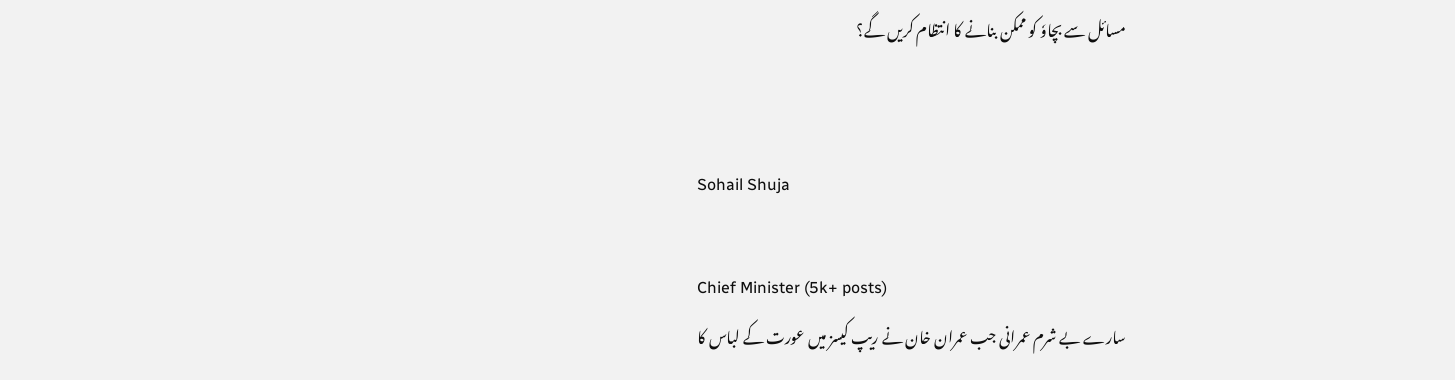مسائل سے بچاوٗ کو ممکن بنانے کا انتظام کریں گے؟


Sohail Shuja

Chief Minister (5k+ posts)
سارے بے شرم عمرانی جب عمران خان نے ریپ کیسز میں عورت کے لباس کا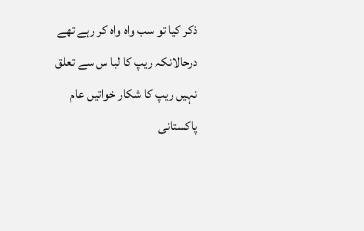ذکر کیا تو سب واہ واہ کر رہے تھے درحالانکہ ریپ کا لبا س سے تعلق نہیں ریپ کا شکار خواتیں عام پاکستانی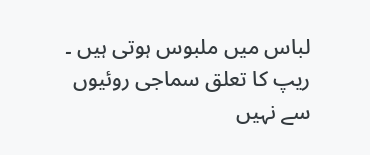لباس میں ملبوس ہوتی ہیں ۔ ریپ کا تعلق سماجی روئیوں سے نہیں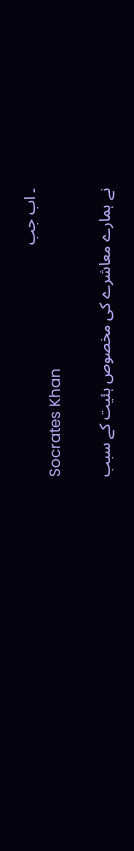۔ اب جب
Socrates Khan

نے ہمارے معاشرے کی مخصوص ہئیت کے سبب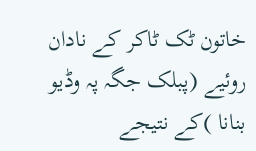خاتون ٹک ٹاکر کے نادان روئیے (پبلک جگہ پہ وڈیو بنانا )کے نتیجے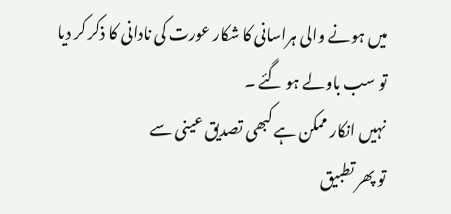میں ہونے والی ہراسانی کا شکار عورت کی نادانی کا ذکر کر دیا تو سب باولے ہو گئے ۔
نہیں انکار ممکن ہے کبھی تصدیق عینی سے
تو پھر تطبیق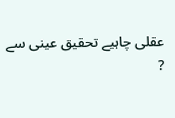عقلی چاہیے تحقیق عینی سے
?